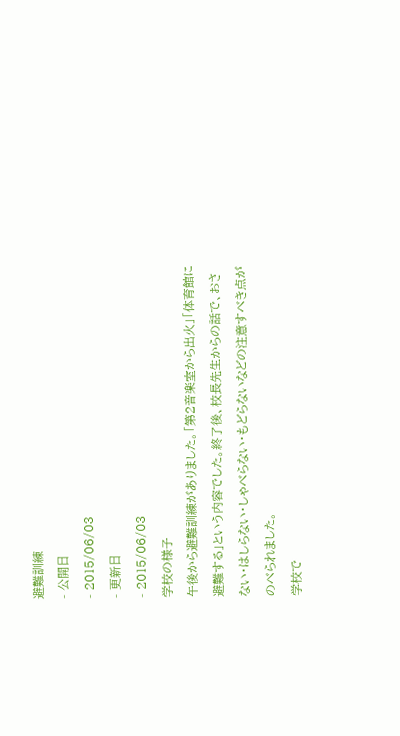避難訓練
- 公開日
- 2015/06/03
- 更新日
- 2015/06/03
学校の様子
午後から避難訓練がありました。「第2音楽室から出火」「体育館に避難する」という内容でした。終了後、校長先生からの話で、おさない・はしらない・しゃべらない・もどらないなどの注意すべき点がのべられました。
学校で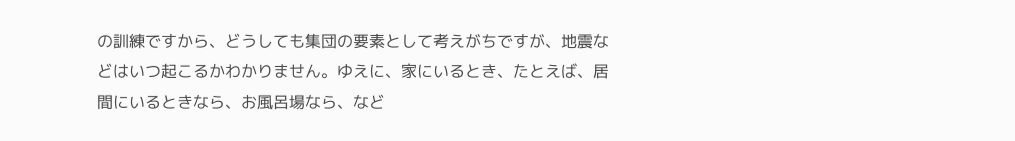の訓練ですから、どうしても集団の要素として考えがちですが、地震などはいつ起こるかわかりません。ゆえに、家にいるとき、たとえば、居間にいるときなら、お風呂場なら、など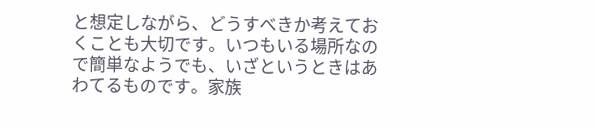と想定しながら、どうすべきか考えておくことも大切です。いつもいる場所なので簡単なようでも、いざというときはあわてるものです。家族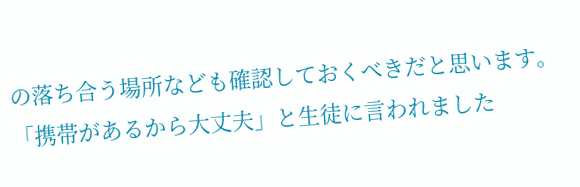の落ち合う場所なども確認しておくべきだと思います。「携帯があるから大丈夫」と生徒に言われました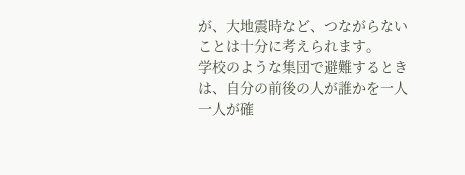が、大地震時など、つながらないことは十分に考えられます。
学校のような集団で避難するときは、自分の前後の人が誰かを一人一人が確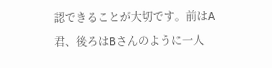認できることが大切です。前はA君、後ろはBさんのように一人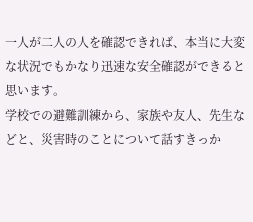一人が二人の人を確認できれば、本当に大変な状況でもかなり迅速な安全確認ができると思います。
学校での避難訓練から、家族や友人、先生などと、災害時のことについて話すきっか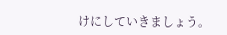けにしていきましょう。